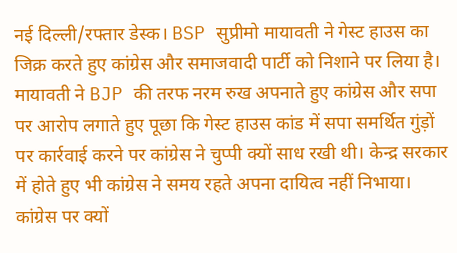नई दिल्ली/रफ्तार डेस्क। BSP सुप्रीमो मायावती ने गेस्ट हाउस का जिक्र करते हुए कांग्रेस और समाजवादी पार्टी को निशाने पर लिया है। मायावती ने BJP की तरफ नरम रुख अपनाते हुए कांग्रेस और सपा पर आरोप लगाते हुए पूछा कि गेस्ट हाउस कांड में सपा समर्थित गुंड़ों पर कार्रवाई करने पर कांग्रेस ने चुप्पी क्यों साध रखी थी। केन्द्र सरकार में होते हुए भी कांग्रेस ने समय रहते अपना दायित्व नहीं निभाया।
कांग्रेस पर क्यों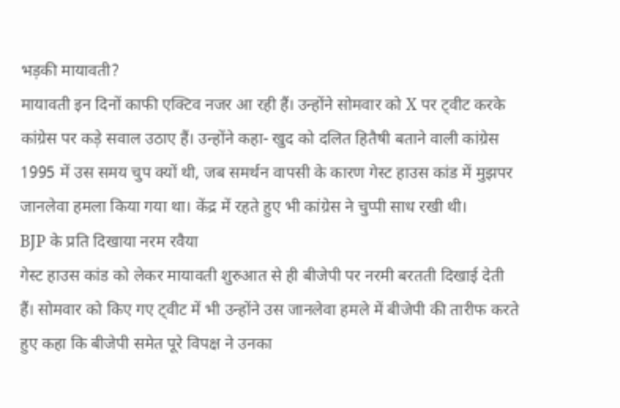भड़की मायावती?
मायावती इन दिनों काफी एक्टिव नजर आ रही हैं। उन्होंने सोमवार को X पर ट्वीट करके कांग्रेस पर कड़े सवाल उठाए हैं। उन्होंने कहा- खुद को दलित हितैषी बताने वाली कांग्रेस 1995 में उस समय चुप क्यों थी, जब समर्थन वापसी के कारण गेस्ट हाउस कांड में मुझपर जानलेवा हमला किया गया था। केंद्र में रहते हुए भी कांग्रेस ने चुप्पी साध रखी थी।
BJP के प्रति दिखाया नरम रवैया
गेस्ट हाउस कांड को लेकर मायावती शुरुआत से ही बीजेपी पर नरमी बरतती दिखाई देती हैं। सोमवार को किए गए ट्वीट में भी उन्होंने उस जानलेवा हमले में बीजेपी की तारीफ करते हुए कहा कि बीजेपी समेत पूरे विपक्ष ने उनका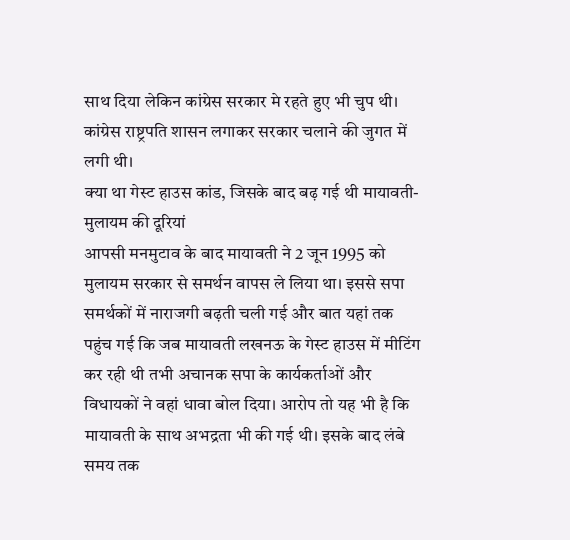साथ दिया लेकिन कांग्रेस सरकार मे रहते हुए भी चुप थी। कांग्रेस राष्ट्रपति शासन लगाकर सरकार चलाने की जुगत में लगी थी।
क्या था गेस्ट हाउस कांड, जिसके बाद बढ़ गई थी मायावती-मुलायम की दूरियां
आपसी मनमुटाव के बाद मायावती ने 2 जून 1995 को मुलायम सरकार से समर्थन वापस ले लिया था। इससे सपा समर्थकों में नाराजगी बढ़ती चली गई और बात यहां तक पहुंच गई कि जब मायावती लखनऊ के गेस्ट हाउस में मीटिंग कर रही थी तभी अचानक सपा के कार्यकर्ताओं और विधायकों ने वहां धावा बोल दिया। आरोप तो यह भी है कि मायावती के साथ अभद्रता भी की गई थी। इसके बाद लंबे समय तक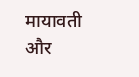मायावती और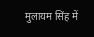मुलायम सिंह में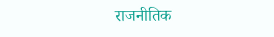राजनीतिक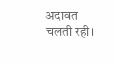अदावत चलती रही।